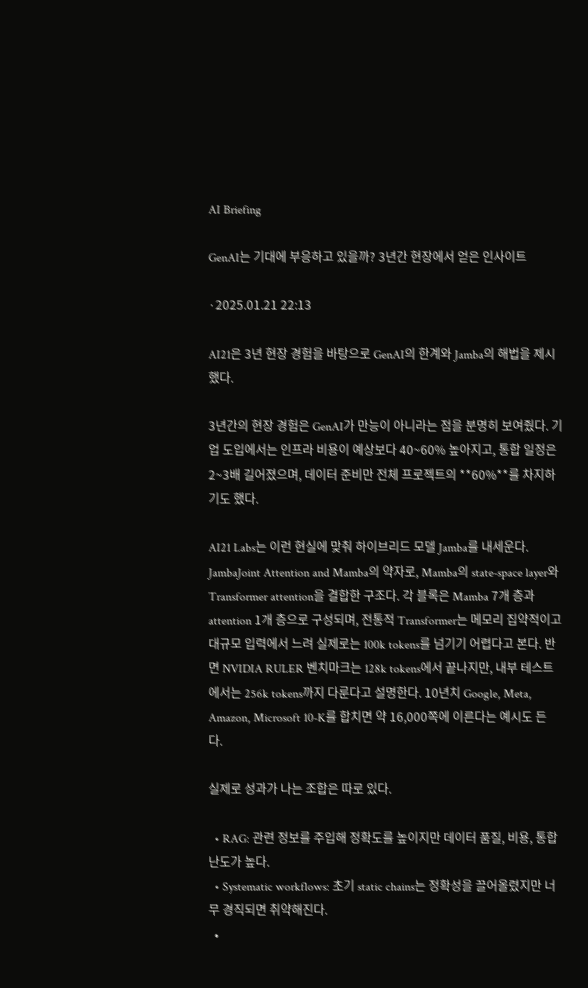AI Briefing

GenAI는 기대에 부응하고 있을까? 3년간 현장에서 얻은 인사이트

·2025.01.21 22:13

AI21은 3년 현장 경험을 바탕으로 GenAI의 한계와 Jamba의 해법을 제시했다.

3년간의 현장 경험은 GenAI가 만능이 아니라는 점을 분명히 보여줬다. 기업 도입에서는 인프라 비용이 예상보다 40~60% 높아지고, 통합 일정은 2~3배 길어졌으며, 데이터 준비만 전체 프로젝트의 **60%**를 차지하기도 했다.

AI21 Labs는 이런 현실에 맞춰 하이브리드 모델 Jamba를 내세운다. JambaJoint Attention and Mamba의 약자로, Mamba의 state-space layer와 Transformer attention을 결합한 구조다. 각 블록은 Mamba 7개 층과 attention 1개 층으로 구성되며, 전통적 Transformer는 메모리 집약적이고 대규모 입력에서 느려 실제로는 100k tokens를 넘기기 어렵다고 본다. 반면 NVIDIA RULER 벤치마크는 128k tokens에서 끝나지만, 내부 테스트에서는 256k tokens까지 다룬다고 설명한다. 10년치 Google, Meta, Amazon, Microsoft 10-K를 합치면 약 16,000쪽에 이른다는 예시도 든다.

실제로 성과가 나는 조합은 따로 있다.

  • RAG: 관련 정보를 주입해 정확도를 높이지만 데이터 품질, 비용, 통합 난도가 높다.
  • Systematic workflows: 초기 static chains는 정확성을 끌어올렸지만 너무 경직되면 취약해진다.
  •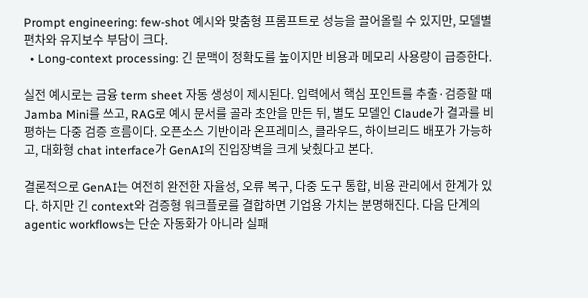Prompt engineering: few-shot 예시와 맞춤형 프롬프트로 성능을 끌어올릴 수 있지만, 모델별 편차와 유지보수 부담이 크다.
  • Long-context processing: 긴 문맥이 정확도를 높이지만 비용과 메모리 사용량이 급증한다.

실전 예시로는 금융 term sheet 자동 생성이 제시된다. 입력에서 핵심 포인트를 추출·검증할 때 Jamba Mini를 쓰고, RAG로 예시 문서를 골라 초안을 만든 뒤, 별도 모델인 Claude가 결과를 비평하는 다중 검증 흐름이다. 오픈소스 기반이라 온프레미스, 클라우드, 하이브리드 배포가 가능하고, 대화형 chat interface가 GenAI의 진입장벽을 크게 낮췄다고 본다.

결론적으로 GenAI는 여전히 완전한 자율성, 오류 복구, 다중 도구 통합, 비용 관리에서 한계가 있다. 하지만 긴 context와 검증형 워크플로를 결합하면 기업용 가치는 분명해진다. 다음 단계의 agentic workflows는 단순 자동화가 아니라 실패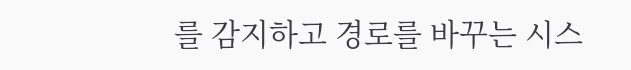를 감지하고 경로를 바꾸는 시스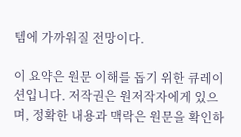템에 가까워질 전망이다.

이 요약은 원문 이해를 돕기 위한 큐레이션입니다. 저작권은 원저작자에게 있으며, 정확한 내용과 맥락은 원문을 확인하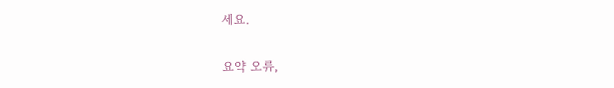세요.

요약 오류,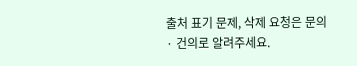출처 표기 문제, 삭제 요청은 문의 · 건의로 알려주세요.